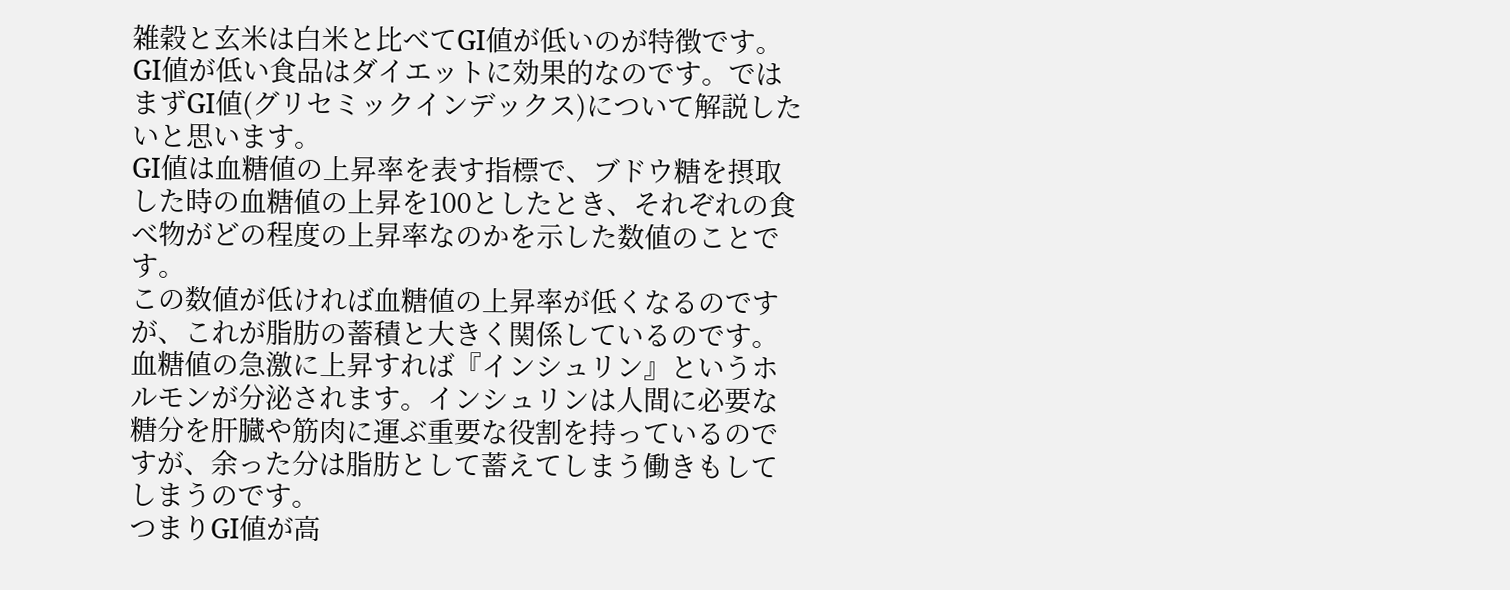雑穀と玄米は白米と比べてGI値が低いのが特徴です。GI値が低い食品はダイエットに効果的なのです。ではまずGI値(グリセミックインデックス)について解説したいと思います。
GI値は血糖値の上昇率を表す指標で、ブドウ糖を摂取した時の血糖値の上昇を100としたとき、それぞれの食べ物がどの程度の上昇率なのかを示した数値のことです。
この数値が低ければ血糖値の上昇率が低くなるのですが、これが脂肪の蓄積と大きく関係しているのです。
血糖値の急激に上昇すれば『インシュリン』というホルモンが分泌されます。インシュリンは人間に必要な糖分を肝臓や筋肉に運ぶ重要な役割を持っているのですが、余った分は脂肪として蓄えてしまう働きもしてしまうのです。
つまりGI値が高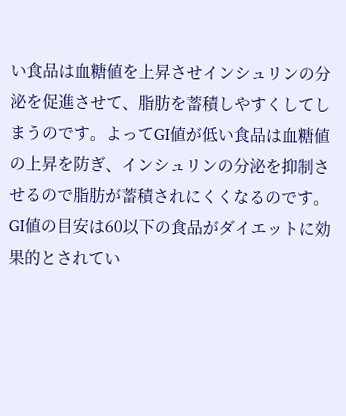い食品は血糖値を上昇させインシュリンの分泌を促進させて、脂肪を蓄積しやすくしてしまうのです。よってGI値が低い食品は血糖値の上昇を防ぎ、インシュリンの分泌を抑制させるので脂肪が蓄積されにくくなるのです。
GI値の目安は60以下の食品がダイエットに効果的とされてい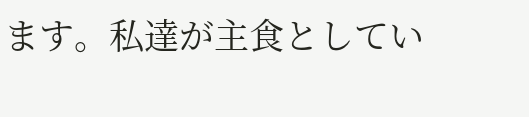ます。私達が主食としてい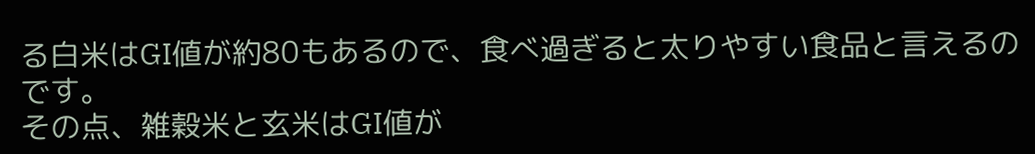る白米はGI値が約80もあるので、食べ過ぎると太りやすい食品と言えるのです。
その点、雑穀米と玄米はGI値が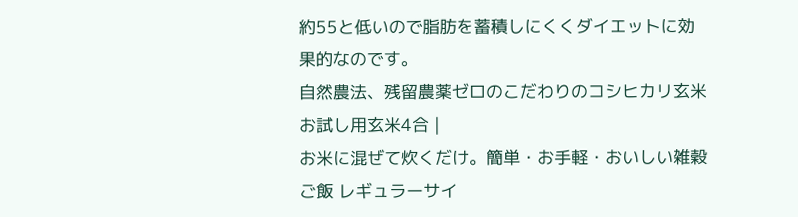約55と低いので脂肪を蓄積しにくくダイエットに効果的なのです。
自然農法、残留農薬ゼロのこだわりのコシヒカリ玄米 お試し用玄米4合 |
お米に混ぜて炊くだけ。簡単・お手軽・おいしい雑穀ご飯 レギュラーサイ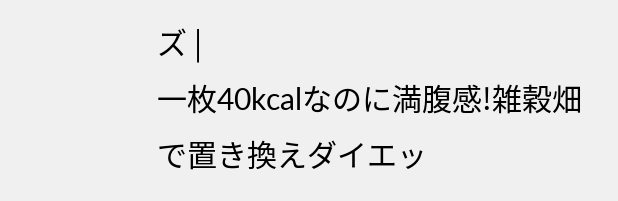ズ |
一枚40kcalなのに満腹感!雑穀畑で置き換えダイエッ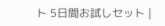ト 5日間お試しセット |